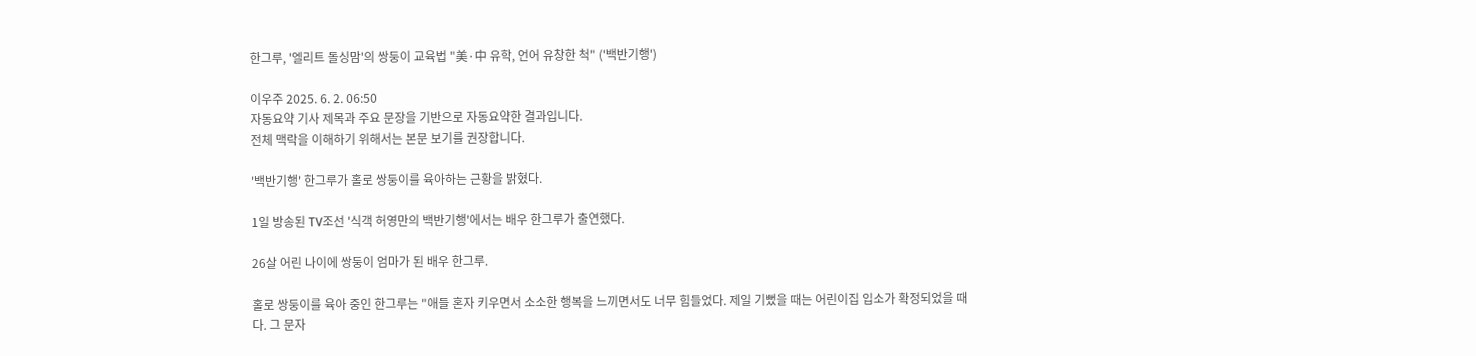한그루, '엘리트 돌싱맘'의 쌍둥이 교육법 "美·中 유학, 언어 유창한 척" ('백반기행')

이우주 2025. 6. 2. 06:50
자동요약 기사 제목과 주요 문장을 기반으로 자동요약한 결과입니다.
전체 맥락을 이해하기 위해서는 본문 보기를 권장합니다.

'백반기행' 한그루가 홀로 쌍둥이를 육아하는 근황을 밝혔다.

1일 방송된 TV조선 '식객 허영만의 백반기행'에서는 배우 한그루가 출연했다.

26살 어린 나이에 쌍둥이 엄마가 된 배우 한그루.

홀로 쌍둥이를 육아 중인 한그루는 "애들 혼자 키우면서 소소한 행복을 느끼면서도 너무 힘들었다. 제일 기뻤을 때는 어린이집 입소가 확정되었을 때다. 그 문자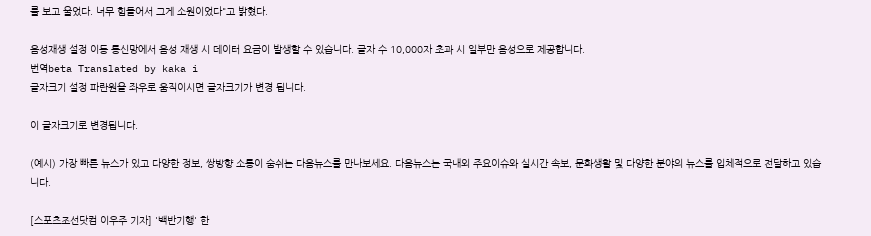를 보고 울었다. 너무 힘들어서 그게 소원이었다"고 밝혔다.

음성재생 설정 이동 통신망에서 음성 재생 시 데이터 요금이 발생할 수 있습니다. 글자 수 10,000자 초과 시 일부만 음성으로 제공합니다.
번역beta Translated by kaka i
글자크기 설정 파란원을 좌우로 움직이시면 글자크기가 변경 됩니다.

이 글자크기로 변경됩니다.

(예시) 가장 빠른 뉴스가 있고 다양한 정보, 쌍방향 소통이 숨쉬는 다음뉴스를 만나보세요. 다음뉴스는 국내외 주요이슈와 실시간 속보, 문화생활 및 다양한 분야의 뉴스를 입체적으로 전달하고 있습니다.

[스포츠조선닷컴 이우주 기자] '백반기행' 한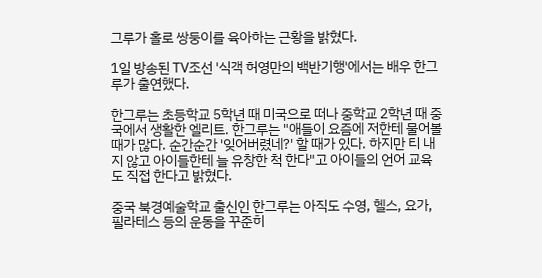그루가 홀로 쌍둥이를 육아하는 근황을 밝혔다.

1일 방송된 TV조선 '식객 허영만의 백반기행'에서는 배우 한그루가 출연했다.

한그루는 초등학교 5학년 때 미국으로 떠나 중학교 2학년 때 중국에서 생활한 엘리트. 한그루는 "애들이 요즘에 저한테 물어볼 때가 많다. 순간순간 '잊어버렸네?' 할 때가 있다. 하지만 티 내지 않고 아이들한테 늘 유창한 척 한다"고 아이들의 언어 교육도 직접 한다고 밝혔다.

중국 북경예술학교 출신인 한그루는 아직도 수영, 헬스, 요가, 필라테스 등의 운동을 꾸준히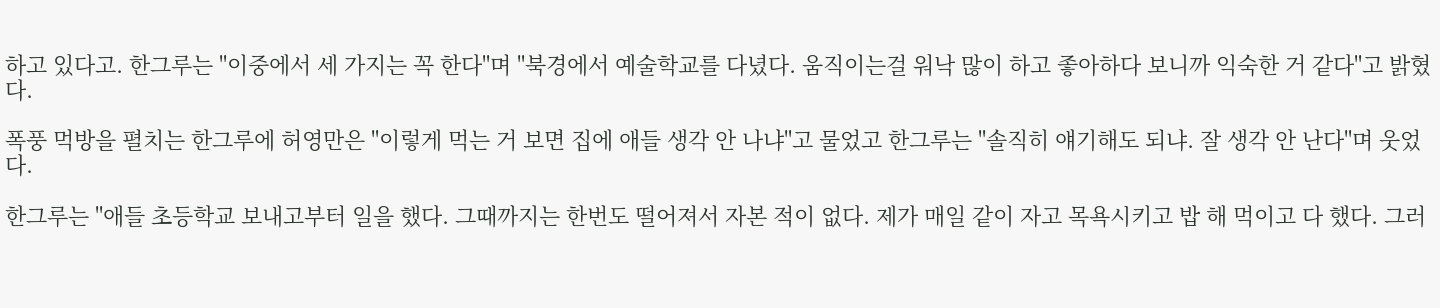하고 있다고. 한그루는 "이중에서 세 가지는 꼭 한다"며 "북경에서 예술학교를 다녔다. 움직이는걸 워낙 많이 하고 좋아하다 보니까 익숙한 거 같다"고 밝혔다.

폭풍 먹방을 펼치는 한그루에 허영만은 "이렇게 먹는 거 보면 집에 애들 생각 안 나냐"고 물었고 한그루는 "솔직히 얘기해도 되냐. 잘 생각 안 난다"며 웃었다.

한그루는 "애들 초등학교 보내고부터 일을 했다. 그때까지는 한번도 떨어져서 자본 적이 없다. 제가 매일 같이 자고 목욕시키고 밥 해 먹이고 다 했다. 그러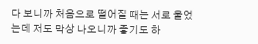다 보니까 처음으로 떨어질 때는 서로 울었는데 저도 막상 나오니까 좋기도 하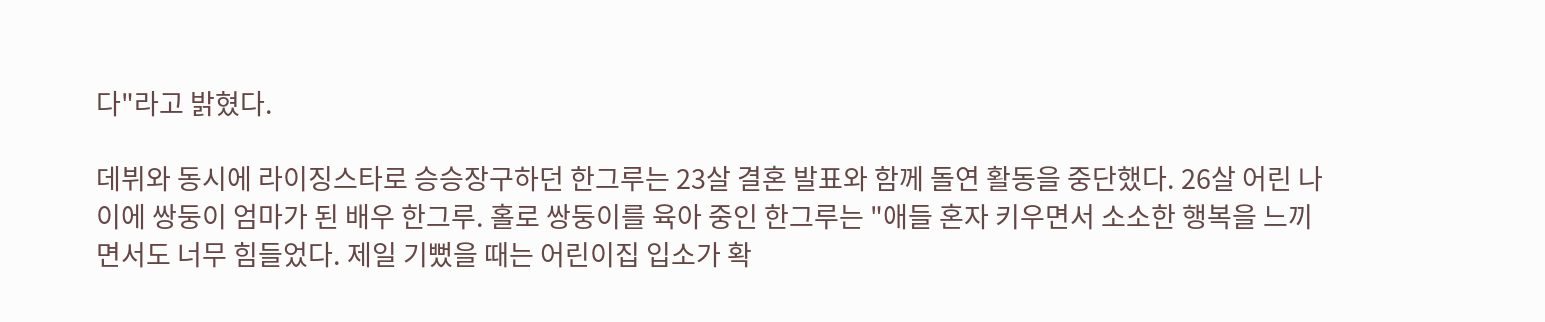다"라고 밝혔다.

데뷔와 동시에 라이징스타로 승승장구하던 한그루는 23살 결혼 발표와 함께 돌연 활동을 중단했다. 26살 어린 나이에 쌍둥이 엄마가 된 배우 한그루. 홀로 쌍둥이를 육아 중인 한그루는 "애들 혼자 키우면서 소소한 행복을 느끼면서도 너무 힘들었다. 제일 기뻤을 때는 어린이집 입소가 확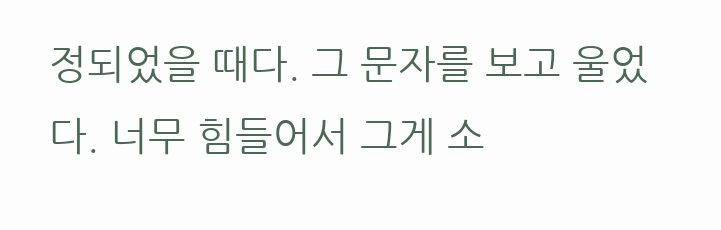정되었을 때다. 그 문자를 보고 울었다. 너무 힘들어서 그게 소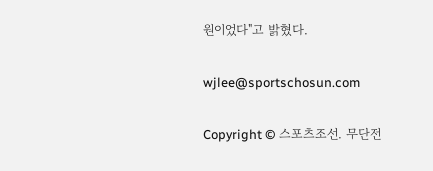원이었다"고 밝혔다.

wjlee@sportschosun.com

Copyright © 스포츠조선. 무단전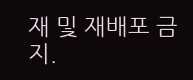재 및 재배포 금지.